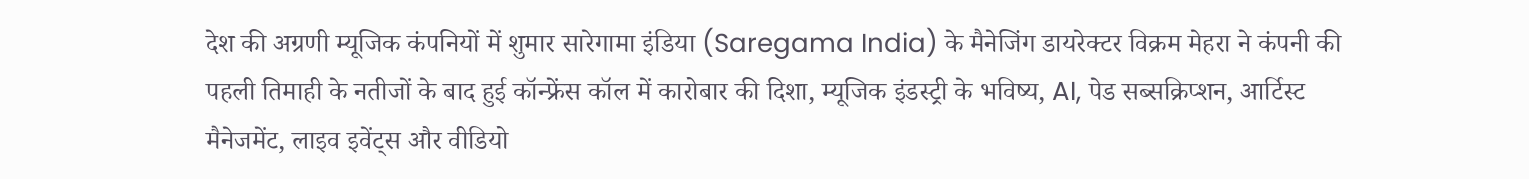देश की अग्रणी म्यूजिक कंपनियों में शुमार सारेगामा इंडिया (Saregama India) के मैनेजिंग डायरेक्टर विक्रम मेहरा ने कंपनी की पहली तिमाही के नतीजों के बाद हुई कॉन्फ्रेंस कॉल में कारोबार की दिशा, म्यूजिक इंडस्ट्री के भविष्य, AI, पेड सब्सक्रिप्शन, आर्टिस्ट मैनेजमेंट, लाइव इवेंट्स और वीडियो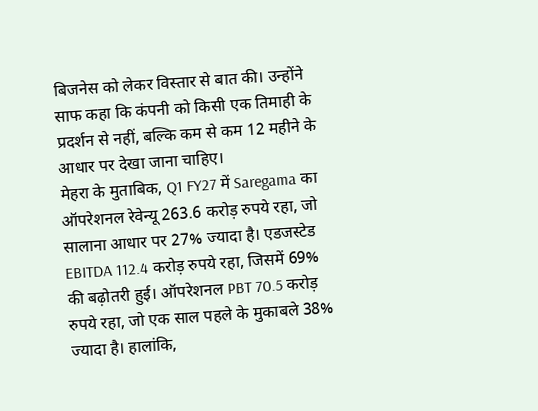बिजनेस को लेकर विस्तार से बात की। उन्होंने साफ कहा कि कंपनी को किसी एक तिमाही के प्रदर्शन से नहीं, बल्कि कम से कम 12 महीने के आधार पर देखा जाना चाहिए।
मेहरा के मुताबिक, Q1 FY27 में Saregama का ऑपरेशनल रेवेन्यू 263.6 करोड़ रुपये रहा, जो सालाना आधार पर 27% ज्यादा है। एडजस्टेड EBITDA 112.4 करोड़ रुपये रहा, जिसमें 69% की बढ़ोतरी हुई। ऑपरेशनल PBT 70.5 करोड़ रुपये रहा, जो एक साल पहले के मुकाबले 38% ज्यादा है। हालांकि,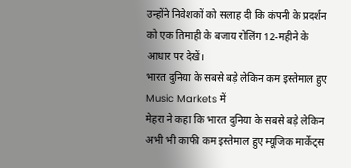उन्होंने निवेशकों को सलाह दी कि कंपनी के प्रदर्शन को एक तिमाही के बजाय रोलिंग 12-महीने के आधार पर देखें।
भारत दुनिया के सबसे बड़े लेकिन कम इस्तेमाल हुए Music Markets में
मेहरा ने कहा कि भारत दुनिया के सबसे बड़े लेकिन अभी भी काफी कम इस्तेमाल हुए म्यूजिक मार्केट्स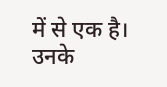में से एक है। उनके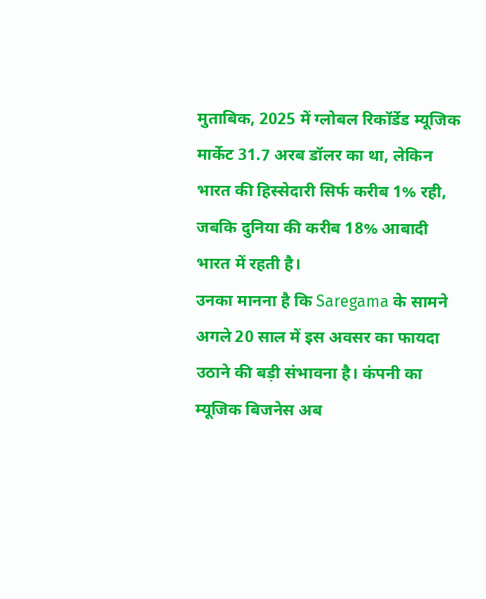मुताबिक, 2025 में ग्लोबल रिकॉर्डेड म्यूजिक मार्केट 31.7 अरब डॉलर का था, लेकिन भारत की हिस्सेदारी सिर्फ करीब 1% रही, जबकि दुनिया की करीब 18% आबादी भारत में रहती है।
उनका मानना है कि Saregama के सामने अगले 20 साल में इस अवसर का फायदा उठाने की बड़ी संभावना है। कंपनी का म्यूजिक बिजनेस अब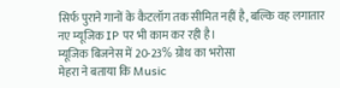सिर्फ पुराने गानों के कैटलॉग तक सीमित नहीं है, बल्कि वह लगातार नए म्यूजिक IP पर भी काम कर रही है।
म्यूजिक बिजनेस में 20-23% ग्रोथ का भरोसा
मेहरा ने बताया कि Music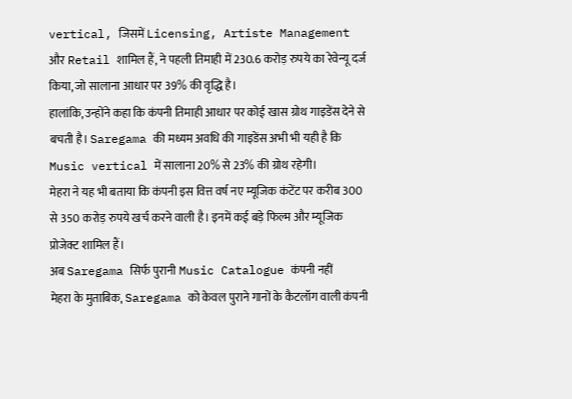vertical, जिसमें Licensing, Artiste Management और Retail शामिल हैं, ने पहली तिमाही में 230.6 करोड़ रुपये का रेवेन्यू दर्ज किया, जो सालाना आधार पर 39% की वृद्धि है।
हालांकि, उन्होंने कहा कि कंपनी तिमाही आधार पर कोई खास ग्रोथ गाइडेंस देने से बचती है। Saregama की मध्यम अवधि की गाइडेंस अभी भी यही है कि Music vertical में सालाना 20% से 23% की ग्रोथ रहेगी।
मेहरा ने यह भी बताया कि कंपनी इस वित्त वर्ष नए म्यूजिक कंटेंट पर करीब 300 से 350 करोड़ रुपये खर्च करने वाली है। इनमें कई बड़े फिल्म और म्यूजिक प्रोजेक्ट शामिल हैं।
अब Saregama सिर्फ पुरानी Music Catalogue कंपनी नहीं
मेहरा के मुताबिक, Saregama को केवल पुराने गानों के कैटलॉग वाली कंपनी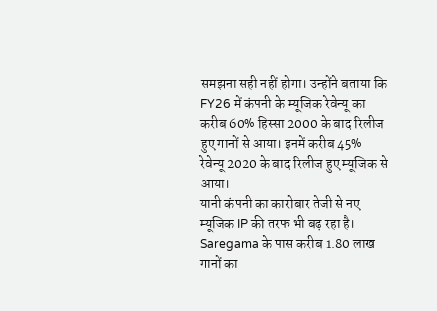समझना सही नहीं होगा। उन्होंने बताया कि FY26 में कंपनी के म्यूजिक रेवेन्यू का करीब 60% हिस्सा 2000 के बाद रिलीज हुए गानों से आया। इनमें करीब 45% रेवेन्यू 2020 के बाद रिलीज हुए म्यूजिक से आया।
यानी कंपनी का कारोबार तेजी से नए म्यूजिक IP की तरफ भी बढ़ रहा है। Saregama के पास करीब 1.80 लाख गानों का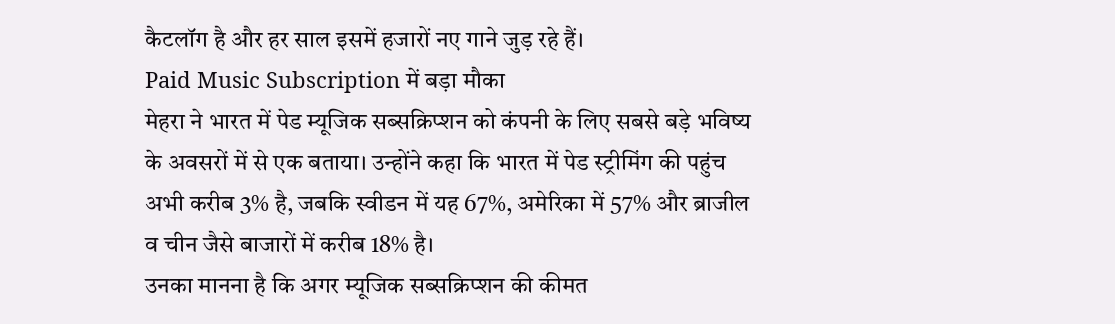कैटलॉग है और हर साल इसमें हजारों नए गाने जुड़ रहे हैं।
Paid Music Subscription में बड़ा मौका
मेहरा ने भारत में पेड म्यूजिक सब्सक्रिप्शन को कंपनी के लिए सबसे बड़े भविष्य के अवसरों में से एक बताया। उन्होंने कहा कि भारत में पेड स्ट्रीमिंग की पहुंच अभी करीब 3% है, जबकि स्वीडन में यह 67%, अमेरिका में 57% और ब्राजील व चीन जैसे बाजारों में करीब 18% है।
उनका मानना है कि अगर म्यूजिक सब्सक्रिप्शन की कीमत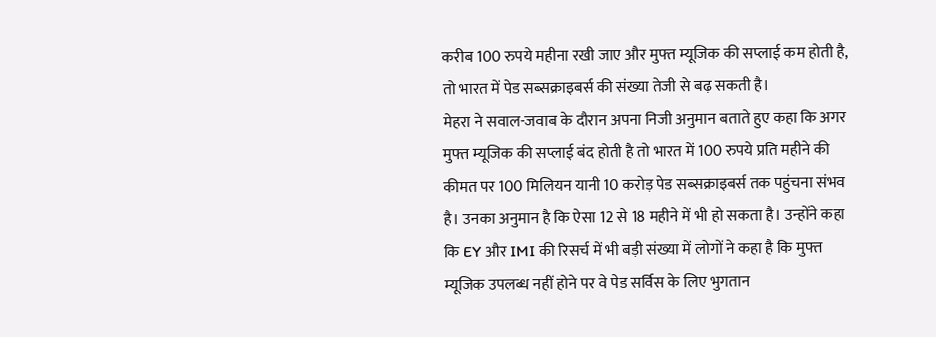करीब 100 रुपये महीना रखी जाए और मुफ्त म्यूजिक की सप्लाई कम होती है, तो भारत में पेड सब्सक्राइबर्स की संख्या तेजी से बढ़ सकती है।
मेहरा ने सवाल-जवाब के दौरान अपना निजी अनुमान बताते हुए कहा कि अगर मुफ्त म्यूजिक की सप्लाई बंद होती है तो भारत में 100 रुपये प्रति महीने की कीमत पर 100 मिलियन यानी 10 करोड़ पेड सब्सक्राइबर्स तक पहुंचना संभव है। उनका अनुमान है कि ऐसा 12 से 18 महीने में भी हो सकता है। उन्होंने कहा कि EY और IMI की रिसर्च में भी बड़ी संख्या में लोगों ने कहा है कि मुफ्त म्यूजिक उपलब्ध नहीं होने पर वे पेड सर्विस के लिए भुगतान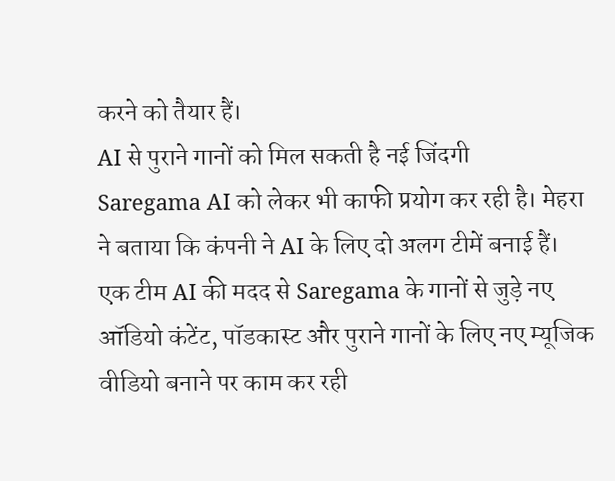करने को तैयार हैं।
AI से पुराने गानों को मिल सकती है नई जिंदगी
Saregama AI को लेकर भी काफी प्रयोग कर रही है। मेहरा ने बताया कि कंपनी ने AI के लिए दो अलग टीमें बनाई हैं। एक टीम AI की मदद से Saregama के गानों से जुड़े नए ऑडियो कंटेंट, पॉडकास्ट और पुराने गानों के लिए नए म्यूजिक वीडियो बनाने पर काम कर रही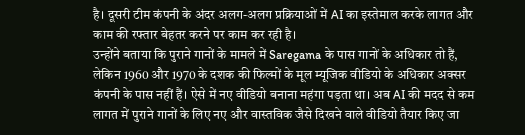है। दूसरी टीम कंपनी के अंदर अलग-अलग प्रक्रियाओं में AI का इस्तेमाल करके लागत और काम की रफ्तार बेहतर करने पर काम कर रही है।
उन्होंने बताया कि पुराने गानों के मामले में Saregama के पास गानों के अधिकार तो हैं, लेकिन 1960 और 1970 के दशक की फिल्मों के मूल म्यूजिक वीडियो के अधिकार अक्सर कंपनी के पास नहीं हैं। ऐसे में नए वीडियो बनाना महंगा पड़ता था। अब AI की मदद से कम लागत में पुराने गानों के लिए नए और वास्तविक जैसे दिखने वाले वीडियो तैयार किए जा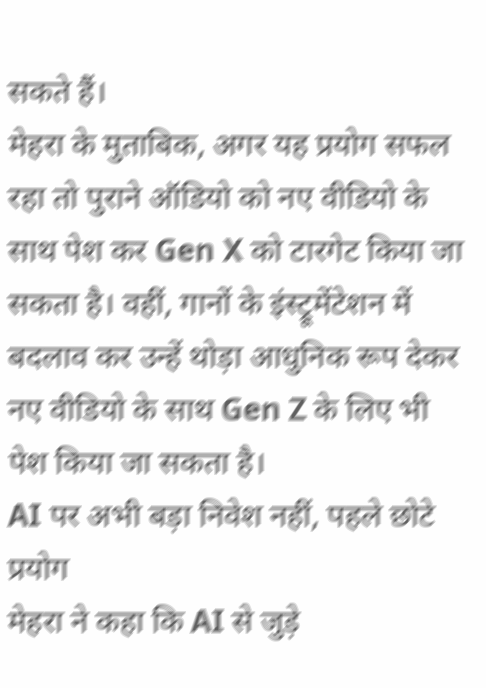सकते हैं।
मेहरा के मुताबिक, अगर यह प्रयोग सफल रहा तो पुराने ऑडियो को नए वीडियो के साथ पेश कर Gen X को टारगेट किया जा सकता है। वहीं, गानों के इंस्ट्रूमेंटेशन में बदलाव कर उन्हें थोड़ा आधुनिक रूप देकर नए वीडियो के साथ Gen Z के लिए भी पेश किया जा सकता है।
AI पर अभी बड़ा निवेश नहीं, पहले छोटे प्रयोग
मेहरा ने कहा कि AI से जुड़े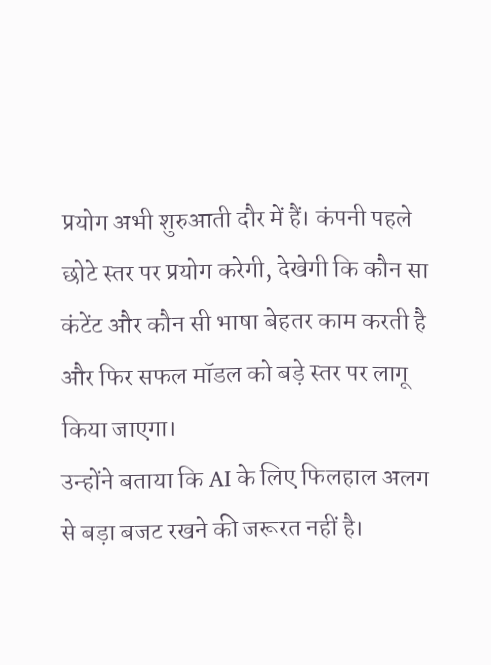प्रयोग अभी शुरुआती दौर में हैं। कंपनी पहले छोटे स्तर पर प्रयोग करेगी, देखेगी कि कौन सा कंटेंट और कौन सी भाषा बेहतर काम करती है और फिर सफल मॉडल को बड़े स्तर पर लागू किया जाएगा।
उन्होंने बताया कि AI के लिए फिलहाल अलग से बड़ा बजट रखने की जरूरत नहीं है।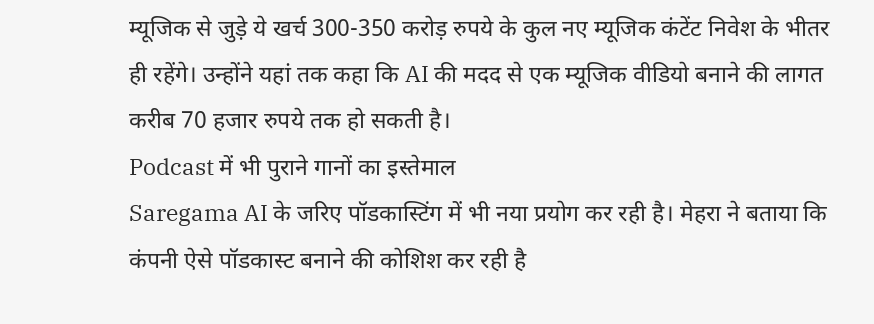म्यूजिक से जुड़े ये खर्च 300-350 करोड़ रुपये के कुल नए म्यूजिक कंटेंट निवेश के भीतर ही रहेंगे। उन्होंने यहां तक कहा कि AI की मदद से एक म्यूजिक वीडियो बनाने की लागत करीब 70 हजार रुपये तक हो सकती है।
Podcast में भी पुराने गानों का इस्तेमाल
Saregama AI के जरिए पॉडकास्टिंग में भी नया प्रयोग कर रही है। मेहरा ने बताया कि कंपनी ऐसे पॉडकास्ट बनाने की कोशिश कर रही है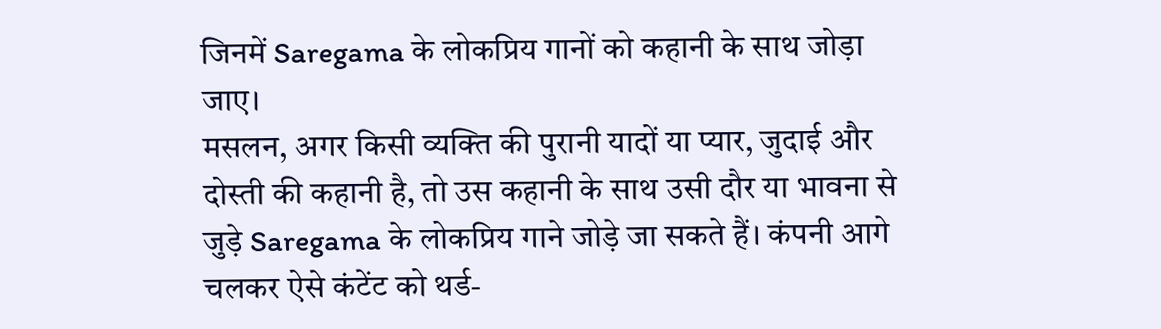जिनमें Saregama के लोकप्रिय गानों को कहानी के साथ जोड़ा जाए।
मसलन, अगर किसी व्यक्ति की पुरानी यादों या प्यार, जुदाई और दोस्ती की कहानी है, तो उस कहानी के साथ उसी दौर या भावना से जुड़े Saregama के लोकप्रिय गाने जोड़े जा सकते हैं। कंपनी आगे चलकर ऐसे कंटेंट को थर्ड-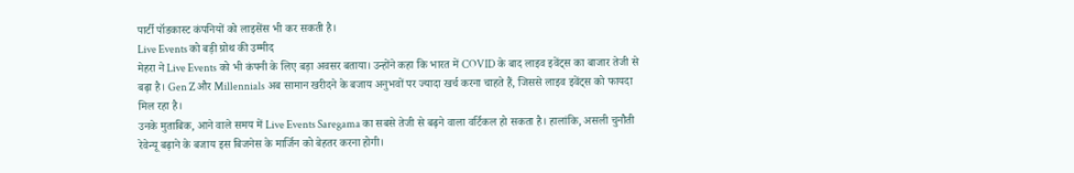पार्टी पॉडकास्ट कंपनियों को लाइसेंस भी कर सकती है।
Live Events को बड़ी ग्रोथ की उम्मीद
मेहरा ने Live Events को भी कंपनी के लिए बड़ा अवसर बताया। उन्होंने कहा कि भारत में COVID के बाद लाइव इवेंट्स का बाजार तेजी से बढ़ा है। Gen Z और Millennials अब सामान खरीदने के बजाय अनुभवों पर ज्यादा खर्च करना चाहते हैं, जिससे लाइव इवेंट्स को फायदा मिल रहा है।
उनके मुताबिक, आने वाले समय में Live Events Saregama का सबसे तेजी से बढ़ने वाला वर्टिकल हो सकता है। हालांकि, असली चुनौती रेवेन्यू बढ़ाने के बजाय इस बिजनेस के मार्जिन को बेहतर करना होगी।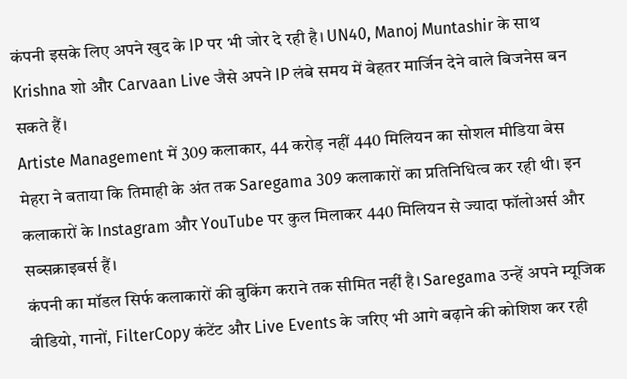कंपनी इसके लिए अपने खुद के IP पर भी जोर दे रही है। UN40, Manoj Muntashir के साथ Krishna शो और Carvaan Live जैसे अपने IP लंबे समय में बेहतर मार्जिन देने वाले बिजनेस बन सकते हैं।
Artiste Management में 309 कलाकार, 44 करोड़ नहीं 440 मिलियन का सोशल मीडिया बेस
मेहरा ने बताया कि तिमाही के अंत तक Saregama 309 कलाकारों का प्रतिनिधित्व कर रही थी। इन कलाकारों के Instagram और YouTube पर कुल मिलाकर 440 मिलियन से ज्यादा फॉलोअर्स और सब्सक्राइबर्स हैं।
कंपनी का मॉडल सिर्फ कलाकारों की बुकिंग कराने तक सीमित नहीं है। Saregama उन्हें अपने म्यूजिक वीडियो, गानों, FilterCopy कंटेंट और Live Events के जरिए भी आगे बढ़ाने की कोशिश कर रही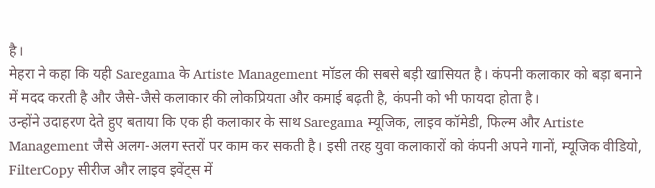है।
मेहरा ने कहा कि यही Saregama के Artiste Management मॉडल की सबसे बड़ी खासियत है। कंपनी कलाकार को बड़ा बनाने में मदद करती है और जैसे-जैसे कलाकार की लोकप्रियता और कमाई बढ़ती है, कंपनी को भी फायदा होता है।
उन्होंने उदाहरण देते हुए बताया कि एक ही कलाकार के साथ Saregama म्यूजिक, लाइव कॉमेडी, फिल्म और Artiste Management जैसे अलग-अलग स्तरों पर काम कर सकती है। इसी तरह युवा कलाकारों को कंपनी अपने गानों, म्यूजिक वीडियो, FilterCopy सीरीज और लाइव इवेंट्स में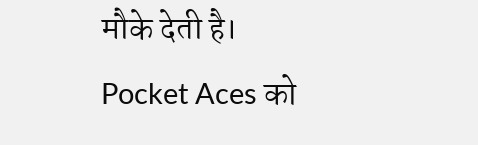मौके देती है।
Pocket Aces को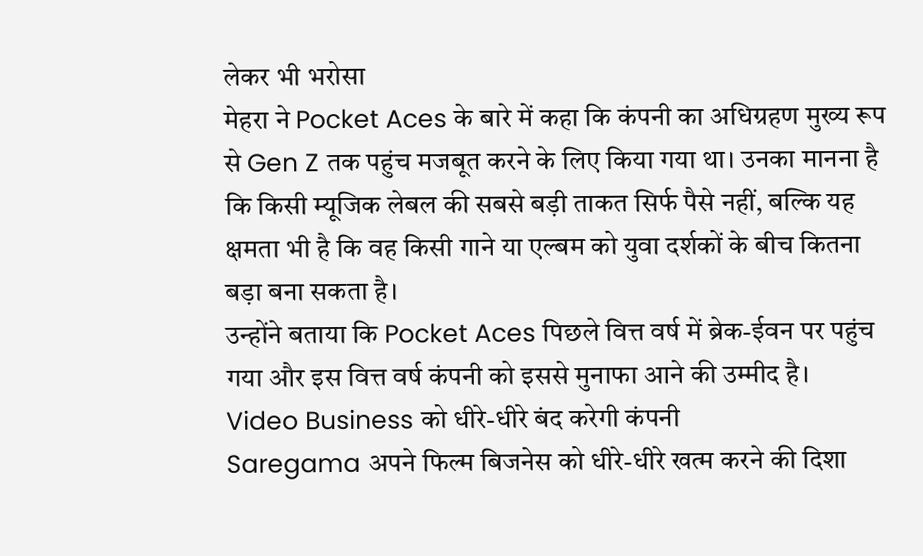लेकर भी भरोसा
मेहरा ने Pocket Aces के बारे में कहा कि कंपनी का अधिग्रहण मुख्य रूप से Gen Z तक पहुंच मजबूत करने के लिए किया गया था। उनका मानना है कि किसी म्यूजिक लेबल की सबसे बड़ी ताकत सिर्फ पैसे नहीं, बल्कि यह क्षमता भी है कि वह किसी गाने या एल्बम को युवा दर्शकों के बीच कितना बड़ा बना सकता है।
उन्होंने बताया कि Pocket Aces पिछले वित्त वर्ष में ब्रेक-ईवन पर पहुंच गया और इस वित्त वर्ष कंपनी को इससे मुनाफा आने की उम्मीद है।
Video Business को धीरे-धीरे बंद करेगी कंपनी
Saregama अपने फिल्म बिजनेस को धीरे-धीरे खत्म करने की दिशा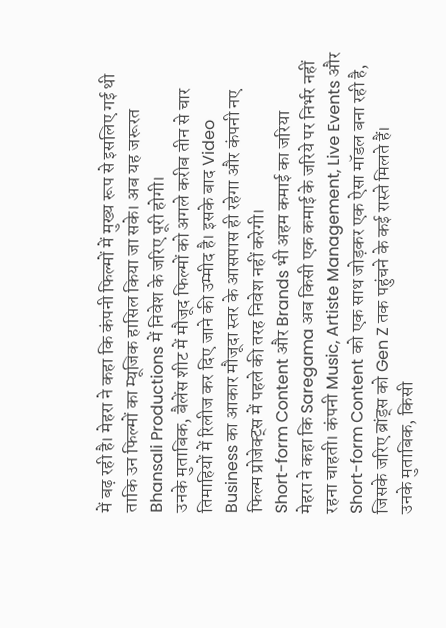में बढ़ रही है। मेहरा ने कहा कि कंपनी फिल्मों में मुख्य रूप से इसलिए गई थी ताकि उन फिल्मों का म्यूजिक हासिल किया जा सके। अब यह जरूरत Bhansali Productions में निवेश के जरिए पूरी होगी।
उनके मुताबिक, बैलेंस शीट में मौजूद फिल्मों को अगले करीब तीन से चार तिमाहियों में रिलीज कर दिए जाने की उम्मीद है। इसके बाद Video Business का आकार मौजूदा स्तर के आसपास ही रहेगा और कंपनी नए फिल्म प्रोजेक्ट्स में पहले की तरह निवेश नहीं करेगी।
Short-form Content और Brands भी अहम कमाई का जरिया
मेहरा ने कहा कि Saregama अब किसी एक कमाई के जरिये पर निर्भर नहीं रहना चाहती। कंपनी Music, Artiste Management, Live Events और Short-form Content को एक साथ जोड़कर एक ऐसा मॉडल बना रही है, जिसके जरिए ब्रांड्स को Gen Z तक पहुंचने के कई रास्ते मिलते हैं।
उनके मुताबिक, किसी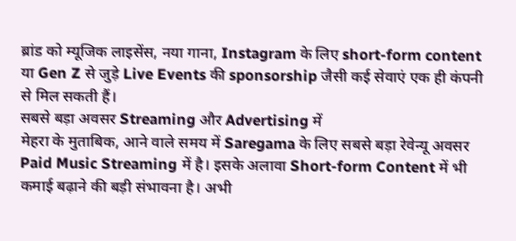ब्रांड को म्यूजिक लाइसेंस, नया गाना, Instagram के लिए short-form content या Gen Z से जुड़े Live Events की sponsorship जैसी कई सेवाएं एक ही कंपनी से मिल सकती हैं।
सबसे बड़ा अवसर Streaming और Advertising में
मेहरा के मुताबिक, आने वाले समय में Saregama के लिए सबसे बड़ा रेवेन्यू अवसर Paid Music Streaming में है। इसके अलावा Short-form Content में भी कमाई बढ़ाने की बड़ी संभावना है। अभी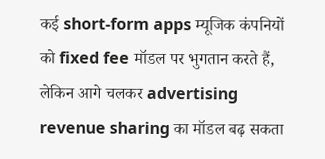कई short-form apps म्यूजिक कंपनियों को fixed fee मॉडल पर भुगतान करते हैं, लेकिन आगे चलकर advertising revenue sharing का मॉडल बढ़ सकता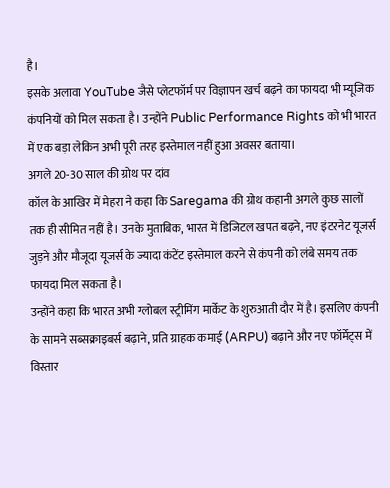है।
इसके अलावा YouTube जैसे प्लेटफॉर्म पर विज्ञापन खर्च बढ़ने का फायदा भी म्यूजिक कंपनियों को मिल सकता है। उन्होंने Public Performance Rights को भी भारत में एक बड़ा लेकिन अभी पूरी तरह इस्तेमाल नहीं हुआ अवसर बताया।
अगले 20-30 साल की ग्रोथ पर दांव
कॉल के आखिर में मेहरा ने कहा कि Saregama की ग्रोथ कहानी अगले कुछ सालों तक ही सीमित नहीं है। उनके मुताबिक, भारत में डिजिटल खपत बढ़ने, नए इंटरनेट यूजर्स जुड़ने और मौजूदा यूजर्स के ज्यादा कंटेंट इस्तेमाल करने से कंपनी को लंबे समय तक फायदा मिल सकता है।
उन्होंने कहा कि भारत अभी ग्लोबल स्ट्रीमिंग मार्केट के शुरुआती दौर में है। इसलिए कंपनी के सामने सब्सक्राइबर्स बढ़ाने, प्रति ग्राहक कमाई (ARPU) बढ़ाने और नए फॉर्मेट्स में विस्तार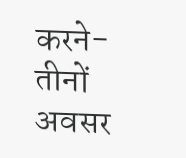करने- तीनों अवसर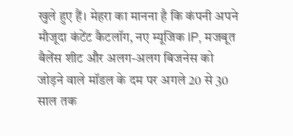खुले हुए हैं। मेहरा का मानना है कि कंपनी अपने मौजूदा कंटेंट कैटलॉग, नए म्यूजिक IP, मजबूत बैलेंस शीट और अलग-अलग बिजनेस को जोड़ने वाले मॉडल के दम पर अगले 20 से 30 साल तक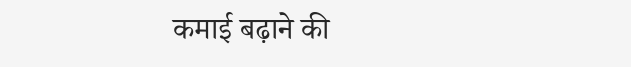कमाई बढ़ाने की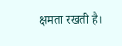क्षमता रखती है।